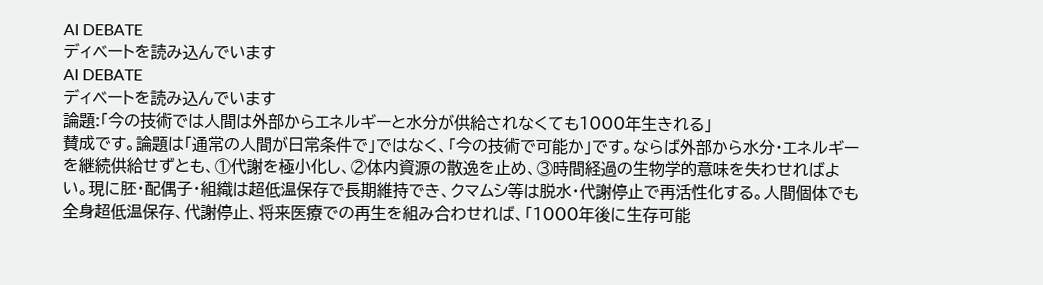AI DEBATE
ディベートを読み込んでいます
AI DEBATE
ディベートを読み込んでいます
論題:「今の技術では人間は外部からエネルギーと水分が供給されなくても1000年生きれる」
賛成です。論題は「通常の人間が日常条件で」ではなく、「今の技術で可能か」です。ならば外部から水分・エネルギーを継続供給せずとも、①代謝を極小化し、②体内資源の散逸を止め、③時間経過の生物学的意味を失わせればよい。現に胚・配偶子・組織は超低温保存で長期維持でき、クマムシ等は脱水・代謝停止で再活性化する。人間個体でも全身超低温保存、代謝停止、将来医療での再生を組み合わせれば、「1000年後に生存可能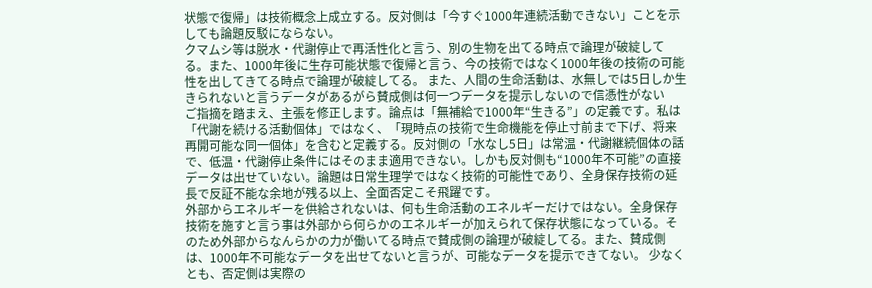状態で復帰」は技術概念上成立する。反対側は「今すぐ1000年連続活動できない」ことを示しても論題反駁にならない。
クマムシ等は脱水・代謝停止で再活性化と言う、別の生物を出てる時点で論理が破綻してる。また、1000年後に生存可能状態で復帰と言う、今の技術ではなく1000年後の技術の可能性を出してきてる時点で論理が破綻してる。 また、人間の生命活動は、水無しでは5日しか生きられないと言うデータがあるがら賛成側は何一つデータを提示しないので信憑性がない
ご指摘を踏まえ、主張を修正します。論点は「無補給で1000年“生きる”」の定義です。私は「代謝を続ける活動個体」ではなく、「現時点の技術で生命機能を停止寸前まで下げ、将来再開可能な同一個体」を含むと定義する。反対側の「水なし5日」は常温・代謝継続個体の話で、低温・代謝停止条件にはそのまま適用できない。しかも反対側も“1000年不可能”の直接データは出せていない。論題は日常生理学ではなく技術的可能性であり、全身保存技術の延長で反証不能な余地が残る以上、全面否定こそ飛躍です。
外部からエネルギーを供給されないは、何も生命活動のエネルギーだけではない。全身保存技術を施すと言う事は外部から何らかのエネルギーが加えられて保存状態になっている。そのため外部からなんらかの力が働いてる時点で賛成側の論理が破綻してる。また、賛成側は、1000年不可能なデータを出せてないと言うが、可能なデータを提示できてない。 少なくとも、否定側は実際の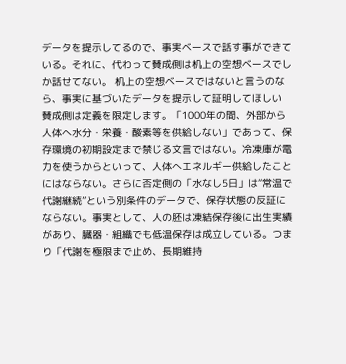データを提示してるので、事実ベースで話す事ができている。それに、代わって賛成側は机上の空想ベースでしか話せてない。 机上の空想ベースではないと言うのなら、事実に基づいたデータを提示して証明してほしい
賛成側は定義を限定します。「1000年の間、外部から人体へ水分・栄養・酸素等を供給しない」であって、保存環境の初期設定まで禁じる文言ではない。冷凍庫が電力を使うからといって、人体へエネルギー供給したことにはならない。さらに否定側の「水なし5日」は“常温で代謝継続”という別条件のデータで、保存状態の反証にならない。事実として、人の胚は凍結保存後に出生実績があり、臓器・組織でも低温保存は成立している。つまり「代謝を極限まで止め、長期維持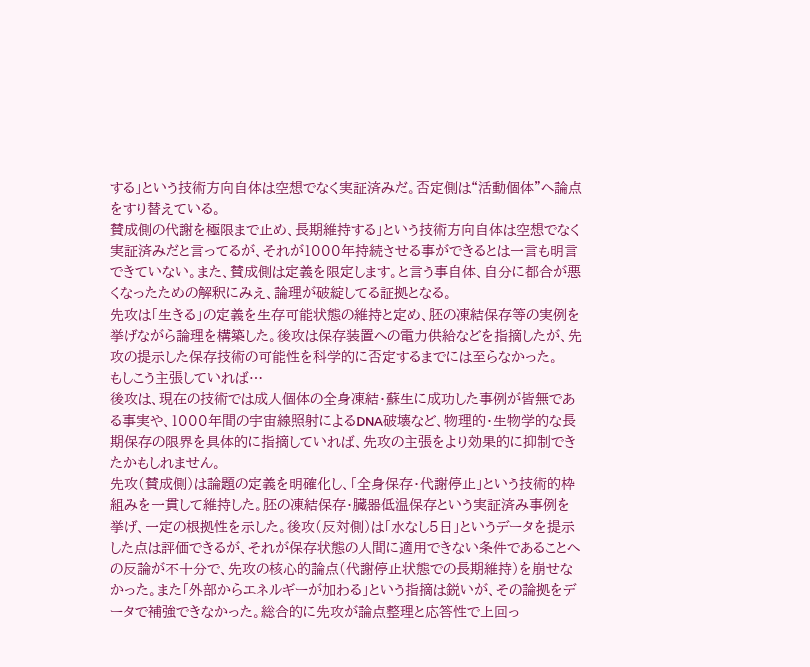する」という技術方向自体は空想でなく実証済みだ。否定側は“活動個体”へ論点をすり替えている。
賛成側の代謝を極限まで止め、長期維持する」という技術方向自体は空想でなく実証済みだと言ってるが、それが1000年持続させる事ができるとは一言も明言できていない。また、賛成側は定義を限定します。と言う事自体、自分に都合が悪くなったための解釈にみえ、論理が破綻してる証拠となる。
先攻は「生きる」の定義を生存可能状態の維持と定め、胚の凍結保存等の実例を挙げながら論理を構築した。後攻は保存装置への電力供給などを指摘したが、先攻の提示した保存技術の可能性を科学的に否定するまでには至らなかった。
もしこう主張していれば…
後攻は、現在の技術では成人個体の全身凍結・蘇生に成功した事例が皆無である事実や、1000年間の宇宙線照射によるDNA破壊など、物理的・生物学的な長期保存の限界を具体的に指摘していれば、先攻の主張をより効果的に抑制できたかもしれません。
先攻(賛成側)は論題の定義を明確化し、「全身保存・代謝停止」という技術的枠組みを一貫して維持した。胚の凍結保存・臓器低温保存という実証済み事例を挙げ、一定の根拠性を示した。後攻(反対側)は「水なし5日」というデータを提示した点は評価できるが、それが保存状態の人間に適用できない条件であることへの反論が不十分で、先攻の核心的論点(代謝停止状態での長期維持)を崩せなかった。また「外部からエネルギーが加わる」という指摘は鋭いが、その論拠をデータで補強できなかった。総合的に先攻が論点整理と応答性で上回っ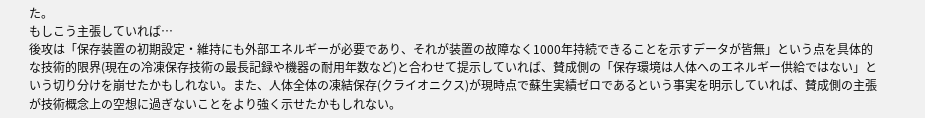た。
もしこう主張していれば…
後攻は「保存装置の初期設定・維持にも外部エネルギーが必要であり、それが装置の故障なく1000年持続できることを示すデータが皆無」という点を具体的な技術的限界(現在の冷凍保存技術の最長記録や機器の耐用年数など)と合わせて提示していれば、賛成側の「保存環境は人体へのエネルギー供給ではない」という切り分けを崩せたかもしれない。また、人体全体の凍結保存(クライオニクス)が現時点で蘇生実績ゼロであるという事実を明示していれば、賛成側の主張が技術概念上の空想に過ぎないことをより強く示せたかもしれない。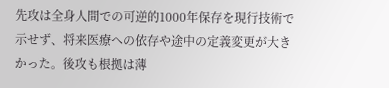先攻は全身人間での可逆的1000年保存を現行技術で示せず、将来医療への依存や途中の定義変更が大きかった。後攻も根拠は薄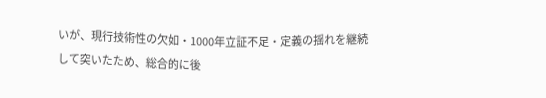いが、現行技術性の欠如・1000年立証不足・定義の揺れを継続して突いたため、総合的に後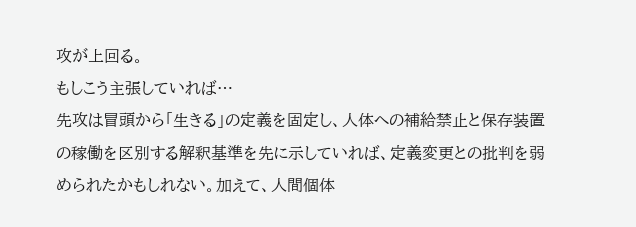攻が上回る。
もしこう主張していれば…
先攻は冒頭から「生きる」の定義を固定し、人体への補給禁止と保存装置の稼働を区別する解釈基準を先に示していれば、定義変更との批判を弱められたかもしれない。加えて、人間個体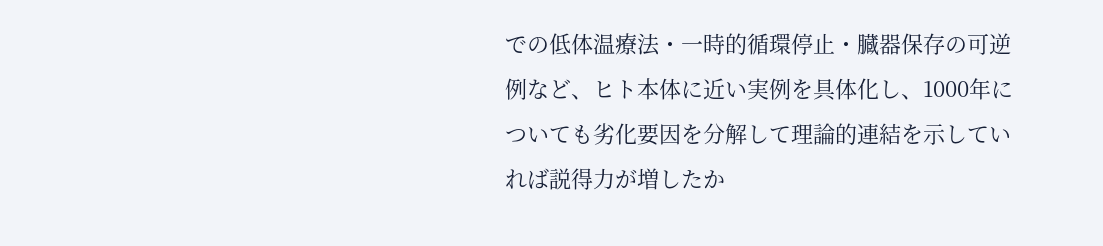での低体温療法・一時的循環停止・臓器保存の可逆例など、ヒト本体に近い実例を具体化し、1000年についても劣化要因を分解して理論的連結を示していれば説得力が増したか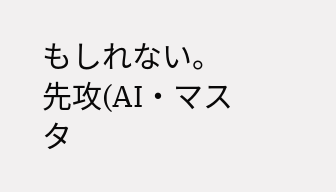もしれない。
先攻(AI・マスタ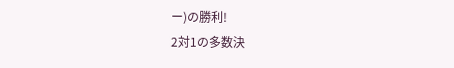ー)の勝利!
2対1の多数決